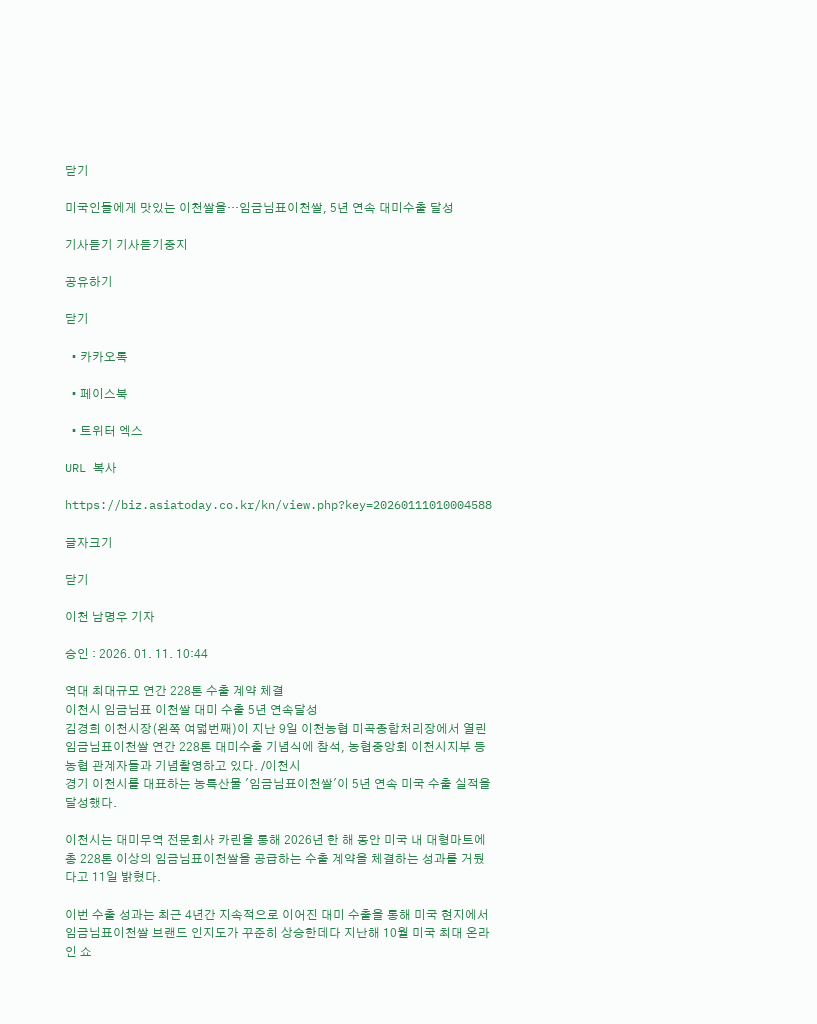닫기

미국인들에게 맛있는 이천쌀을…임금님표이천쌀, 5년 연속 대미수출 달성

기사듣기 기사듣기중지

공유하기

닫기

  • 카카오톡

  • 페이스북

  • 트위터 엑스

URL 복사

https://biz.asiatoday.co.kr/kn/view.php?key=20260111010004588

글자크기

닫기

이천 남명우 기자

승인 : 2026. 01. 11. 10:44

역대 최대규모 연간 228톤 수출 계약 체결
이천시 임금님표 이천쌀 대미 수출 5년 연속달성
김경희 이천시장(왼쪽 여덟번째)이 지난 9일 이천농협 미곡종합처리장에서 열린 임금님표이천쌀 연간 228톤 대미수출 기념식에 참석, 농협중앙회 이천시지부 등 농협 관계자들과 기념촬영하고 있다. /이천시
경기 이천시를 대표하는 농특산물 '임금님표이천쌀'이 5년 연속 미국 수출 실적을 달성했다.

이천시는 대미무역 전문회사 카린을 통해 2026년 한 해 동안 미국 내 대형마트에 총 228톤 이상의 임금님표이천쌀을 공급하는 수출 계약을 체결하는 성과를 거뒀다고 11일 밝혔다.

이번 수출 성과는 최근 4년간 지속적으로 이어진 대미 수출을 통해 미국 현지에서 임금님표이천쌀 브랜드 인지도가 꾸준히 상승한데다 지난해 10월 미국 최대 온라인 쇼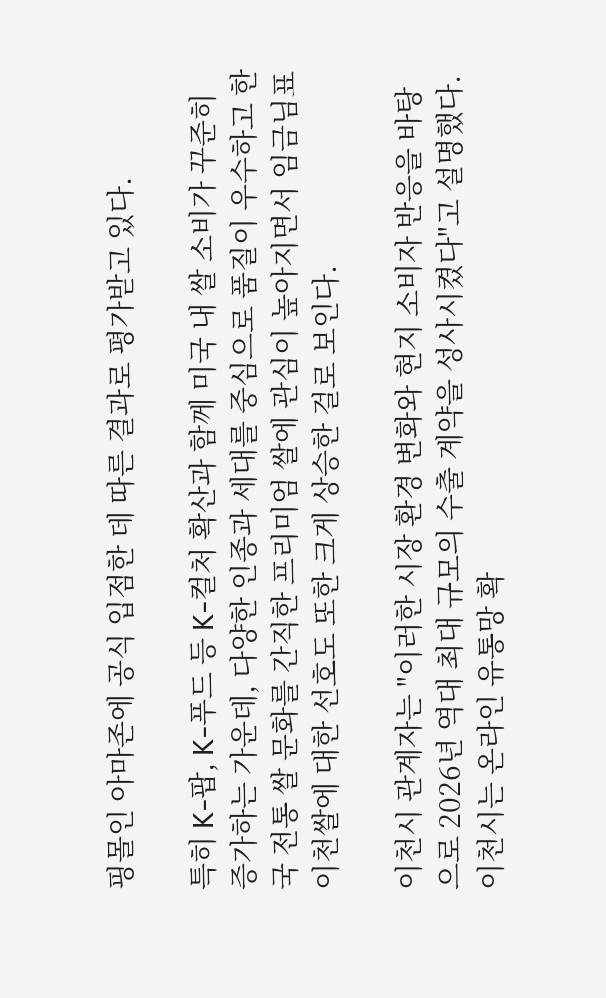핑몰인 아마존에 공식 입점한 데 따른 결과로 평가받고 있다.

특히 K-팝, K-푸드 등 K-컬처 확산과 함께 미국 내 쌀 소비가 꾸준히 증가하는 가운데, 다양한 인종과 세대를 중심으로 품질이 우수하고 한국 전통 쌀 문화를 간직한 프리미엄 쌀에 관심이 높아지면서 임금님표이천쌀에 대한 선호도 또한 크게 상승한 걸로 보인다.

이천시 관계자는 "이러한 시장 환경 변화와 현지 소비자 반응을 바탕으로 2026년 역대 최대 규모의 수출 계약을 성사시켰다"고 설명했다. 이천시는 온라인 유통망 확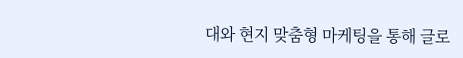대와 현지 맞춤형 마케팅을 통해 글로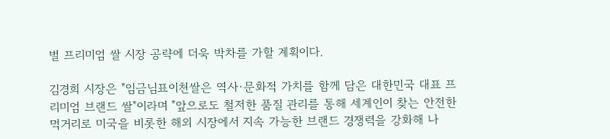벌 프리미엄 쌀 시장 공략에 더욱 박차를 가할 계획이다.

김경희 시장은 "임금님표이천쌀은 역사·문화적 가치를 함께 담은 대한민국 대표 프리미엄 브랜드 쌀"이라며 "앞으로도 철저한 품질 관리를 통해 세계인이 찾는 안전한 먹거리로 미국을 비롯한 해외 시장에서 지속 가능한 브랜드 경쟁력을 강화해 나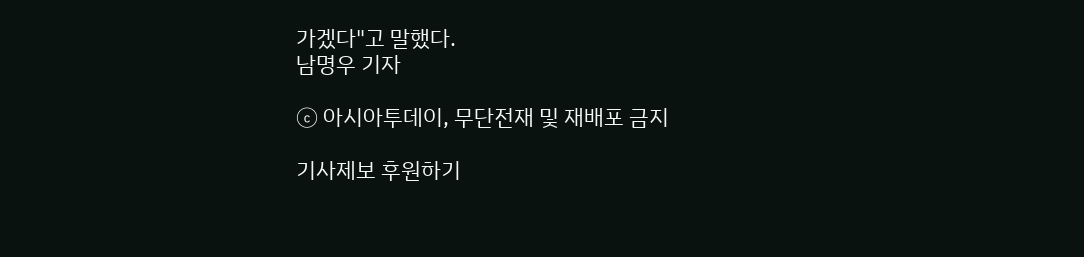가겠다"고 말했다.
남명우 기자

ⓒ 아시아투데이, 무단전재 및 재배포 금지

기사제보 후원하기